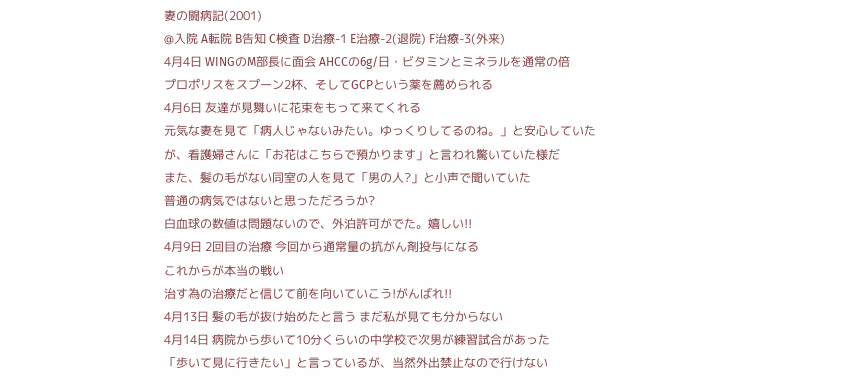妻の闘病記(2001)
@入院 A転院 B告知 C検査 D治療-1 E治療-2(退院) F治療-3(外来)
4月4日 WINGのM部長に面会 AHCCの6g/日・ビタミンとミネラルを通常の倍
プロポリスをスプーン2杯、そしてGCPという薬を薦められる
4月6日 友達が見舞いに花束をもって来てくれる
元気な妻を見て「病人じゃないみたい。ゆっくりしてるのね。」と安心していた
が、看護婦さんに「お花はこちらで預かります」と言われ驚いていた様だ
また、髪の毛がない同室の人を見て「男の人?」と小声で聞いていた
普通の病気ではないと思っただろうか?
白血球の数値は問題ないので、外泊許可がでた。嬉しい!!
4月9日 2回目の治療 今回から通常量の抗がん剤投与になる
これからが本当の戦い
治す為の治療だと信じて前を向いていこう!がんばれ!!
4月13日 髪の毛が抜け始めたと言う まだ私が見ても分からない
4月14日 病院から歩いて10分くらいの中学校で次男が練習試合があった
「歩いて見に行きたい」と言っているが、当然外出禁止なので行けない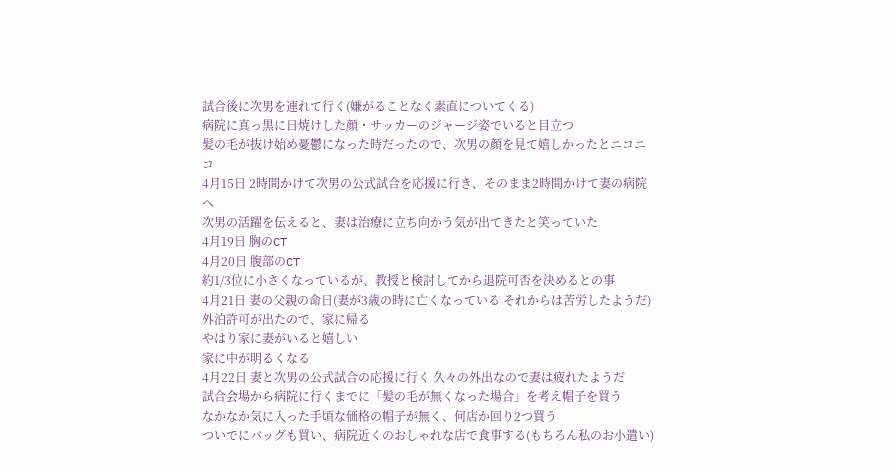試合後に次男を連れて行く(嫌がることなく素直についてくる)
病院に真っ黒に日焼けした顔・サッカーのジャージ姿でいると目立つ
髪の毛が抜け始め憂鬱になった時だったので、次男の顔を見て嬉しかったとニコニコ
4月15日 2時間かけて次男の公式試合を応援に行き、そのまま2時間かけて妻の病院へ
次男の活躍を伝えると、妻は治療に立ち向かう気が出てきたと笑っていた
4月19日 胸のCT
4月20日 腹部のCT
約1/3位に小さくなっているが、教授と検討してから退院可否を決めるとの事
4月21日 妻の父親の命日(妻が3歳の時に亡くなっている それからは苦労したようだ)
外泊許可が出たので、家に帰る
やはり家に妻がいると嬉しい
家に中が明るくなる
4月22日 妻と次男の公式試合の応援に行く 久々の外出なので妻は疲れたようだ
試合会場から病院に行くまでに「髪の毛が無くなった場合」を考え帽子を買う
なかなか気に入った手頃な価格の帽子が無く、何店か回り2つ買う
ついでにバッグも買い、病院近くのおしゃれな店で食事する(もちろん私のお小遣い)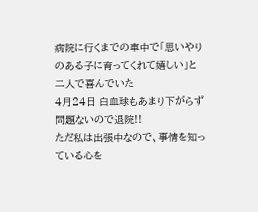病院に行くまでの車中で「思いやりのある子に育ってくれて嬉しい」と二人で喜んでいた
4月24日 白血球もあまり下がらず問題ないので退院!!
ただ私は出張中なので、事情を知っている心を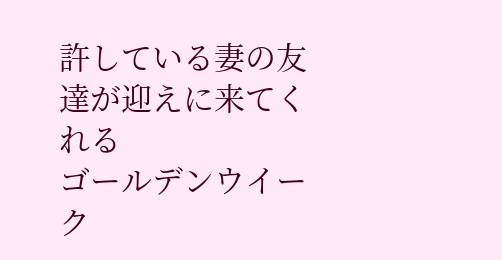許している妻の友達が迎えに来てくれる
ゴールデンウイーク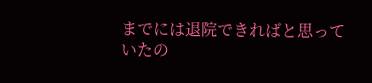までには退院できればと思っていたの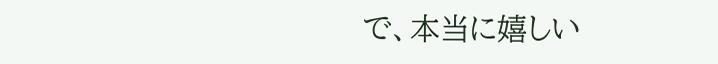で、本当に嬉しい